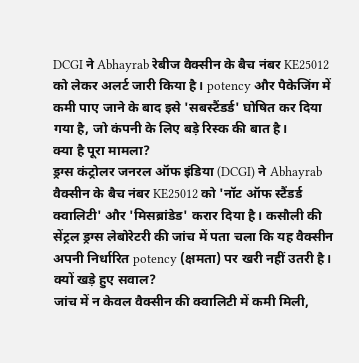DCGI ने Abhayrab रेबीज वैक्सीन के बैच नंबर KE25012 को लेकर अलर्ट जारी किया है। potency और पैकेजिंग में कमी पाए जाने के बाद इसे 'सबस्टैंडर्ड' घोषित कर दिया गया है, जो कंपनी के लिए बड़े रिस्क की बात है।
क्या है पूरा मामला?
ड्रग्स कंट्रोलर जनरल ऑफ इंडिया (DCGI) ने Abhayrab वैक्सीन के बैच नंबर KE25012 को 'नॉट ऑफ स्टैंडर्ड क्वालिटी' और 'मिसब्रांडेड' करार दिया है। कसौली की सेंट्रल ड्रग्स लेबोरेटरी की जांच में पता चला कि यह वैक्सीन अपनी निर्धारित potency (क्षमता) पर खरी नहीं उतरी है।
क्यों खड़े हुए सवाल?
जांच में न केवल वैक्सीन की क्वालिटी में कमी मिली,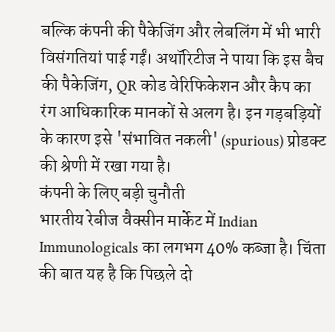बल्कि कंपनी की पैकेजिंग और लेबलिंग में भी भारी विसंगतियां पाई गईं। अथॉरिटीज ने पाया कि इस बैच की पैकेजिंग, QR कोड वेरिफिकेशन और कैप का रंग आधिकारिक मानकों से अलग है। इन गड़बड़ियों के कारण इसे 'संभावित नकली' (spurious) प्रोडक्ट की श्रेणी में रखा गया है।
कंपनी के लिए बड़ी चुनौती
भारतीय रेबीज वैक्सीन मार्केट में Indian Immunologicals का लगभग 40% कब्जा है। चिंता की बात यह है कि पिछले दो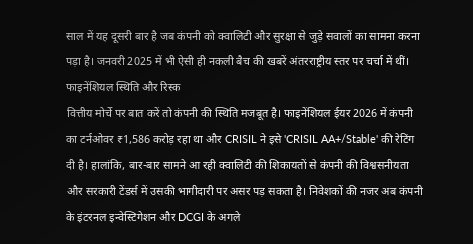साल में यह दूसरी बार है जब कंपनी को क्वालिटी और सुरक्षा से जुड़े सवालों का सामना करना पड़ा है। जनवरी 2025 में भी ऐसी ही नकली बैच की खबरें अंतरराष्ट्रीय स्तर पर चर्चा में थीं।
फाइनेंशियल स्थिति और रिस्क
वित्तीय मोर्चे पर बात करें तो कंपनी की स्थिति मजबूत है। फाइनेंशियल ईयर 2026 में कंपनी का टर्नओवर ₹1,586 करोड़ रहा था और CRISIL ने इसे 'CRISIL AA+/Stable' की रेटिंग दी है। हालांकि, बार-बार सामने आ रही क्वालिटी की शिकायतों से कंपनी की विश्वसनीयता और सरकारी टेंडर्स में उसकी भागीदारी पर असर पड़ सकता है। निवेशकों की नजर अब कंपनी के इंटरनल इन्वेस्टिगेशन और DCGI के अगले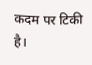कदम पर टिकी है।